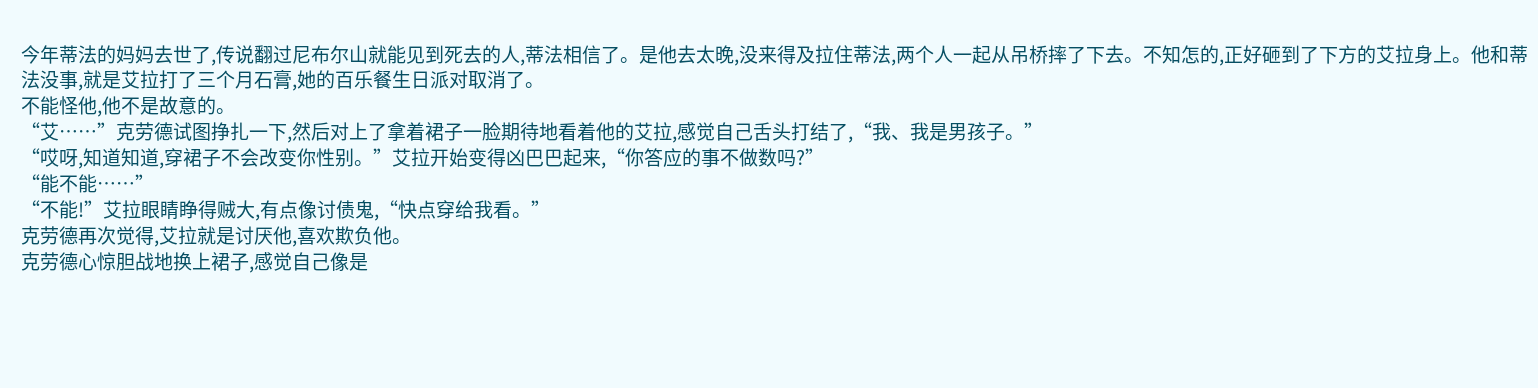今年蒂法的妈妈去世了,传说翻过尼布尔山就能见到死去的人,蒂法相信了。是他去太晚,没来得及拉住蒂法,两个人一起从吊桥摔了下去。不知怎的,正好砸到了下方的艾拉身上。他和蒂法没事,就是艾拉打了三个月石膏,她的百乐餐生日派对取消了。
不能怪他,他不是故意的。
“艾……”克劳德试图挣扎一下,然后对上了拿着裙子一脸期待地看着他的艾拉,感觉自己舌头打结了,“我、我是男孩子。”
“哎呀,知道知道,穿裙子不会改变你性别。”艾拉开始变得凶巴巴起来,“你答应的事不做数吗?”
“能不能……”
“不能!”艾拉眼睛睁得贼大,有点像讨债鬼,“快点穿给我看。”
克劳德再次觉得,艾拉就是讨厌他,喜欢欺负他。
克劳德心惊胆战地换上裙子,感觉自己像是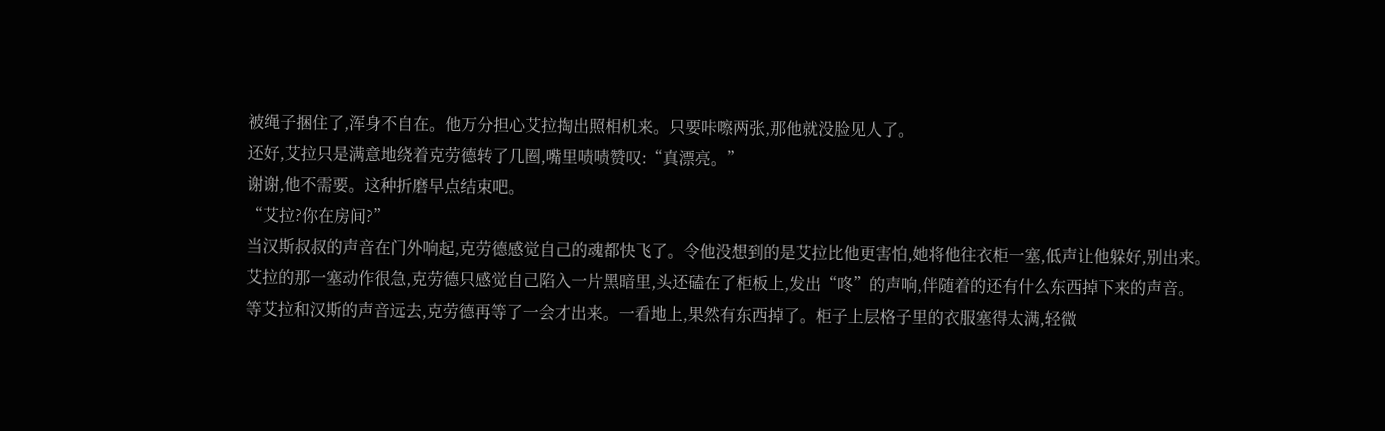被绳子捆住了,浑身不自在。他万分担心艾拉掏出照相机来。只要咔嚓两张,那他就没脸见人了。
还好,艾拉只是满意地绕着克劳德转了几圈,嘴里啧啧赞叹:“真漂亮。”
谢谢,他不需要。这种折磨早点结束吧。
“艾拉?你在房间?”
当汉斯叔叔的声音在门外响起,克劳德感觉自己的魂都快飞了。令他没想到的是艾拉比他更害怕,她将他往衣柜一塞,低声让他躲好,别出来。
艾拉的那一塞动作很急,克劳德只感觉自己陷入一片黑暗里,头还磕在了柜板上,发出“咚”的声响,伴随着的还有什么东西掉下来的声音。
等艾拉和汉斯的声音远去,克劳德再等了一会才出来。一看地上,果然有东西掉了。柜子上层格子里的衣服塞得太满,轻微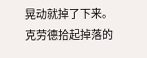晃动就掉了下来。
克劳德拾起掉落的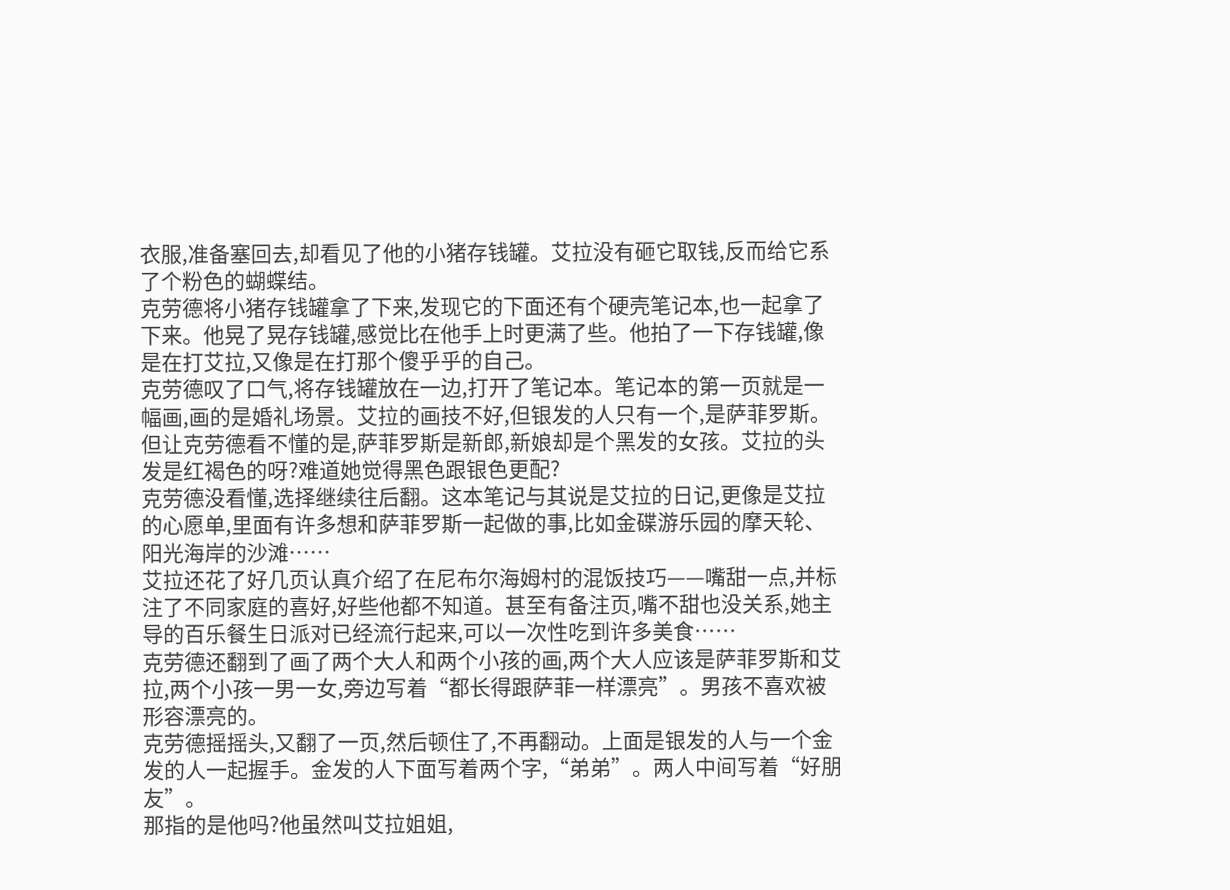衣服,准备塞回去,却看见了他的小猪存钱罐。艾拉没有砸它取钱,反而给它系了个粉色的蝴蝶结。
克劳德将小猪存钱罐拿了下来,发现它的下面还有个硬壳笔记本,也一起拿了下来。他晃了晃存钱罐,感觉比在他手上时更满了些。他拍了一下存钱罐,像是在打艾拉,又像是在打那个傻乎乎的自己。
克劳德叹了口气,将存钱罐放在一边,打开了笔记本。笔记本的第一页就是一幅画,画的是婚礼场景。艾拉的画技不好,但银发的人只有一个,是萨菲罗斯。
但让克劳德看不懂的是,萨菲罗斯是新郎,新娘却是个黑发的女孩。艾拉的头发是红褐色的呀?难道她觉得黑色跟银色更配?
克劳德没看懂,选择继续往后翻。这本笔记与其说是艾拉的日记,更像是艾拉的心愿单,里面有许多想和萨菲罗斯一起做的事,比如金碟游乐园的摩天轮、阳光海岸的沙滩……
艾拉还花了好几页认真介绍了在尼布尔海姆村的混饭技巧——嘴甜一点,并标注了不同家庭的喜好,好些他都不知道。甚至有备注页,嘴不甜也没关系,她主导的百乐餐生日派对已经流行起来,可以一次性吃到许多美食……
克劳德还翻到了画了两个大人和两个小孩的画,两个大人应该是萨菲罗斯和艾拉,两个小孩一男一女,旁边写着“都长得跟萨菲一样漂亮”。男孩不喜欢被形容漂亮的。
克劳德摇摇头,又翻了一页,然后顿住了,不再翻动。上面是银发的人与一个金发的人一起握手。金发的人下面写着两个字,“弟弟”。两人中间写着“好朋友”。
那指的是他吗?他虽然叫艾拉姐姐,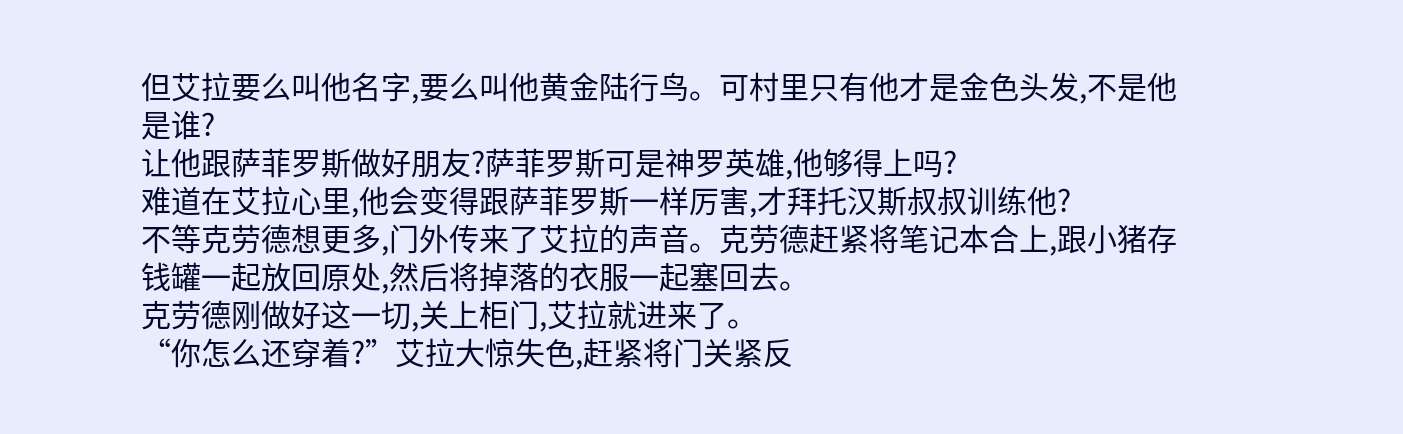但艾拉要么叫他名字,要么叫他黄金陆行鸟。可村里只有他才是金色头发,不是他是谁?
让他跟萨菲罗斯做好朋友?萨菲罗斯可是神罗英雄,他够得上吗?
难道在艾拉心里,他会变得跟萨菲罗斯一样厉害,才拜托汉斯叔叔训练他?
不等克劳德想更多,门外传来了艾拉的声音。克劳德赶紧将笔记本合上,跟小猪存钱罐一起放回原处,然后将掉落的衣服一起塞回去。
克劳德刚做好这一切,关上柜门,艾拉就进来了。
“你怎么还穿着?”艾拉大惊失色,赶紧将门关紧反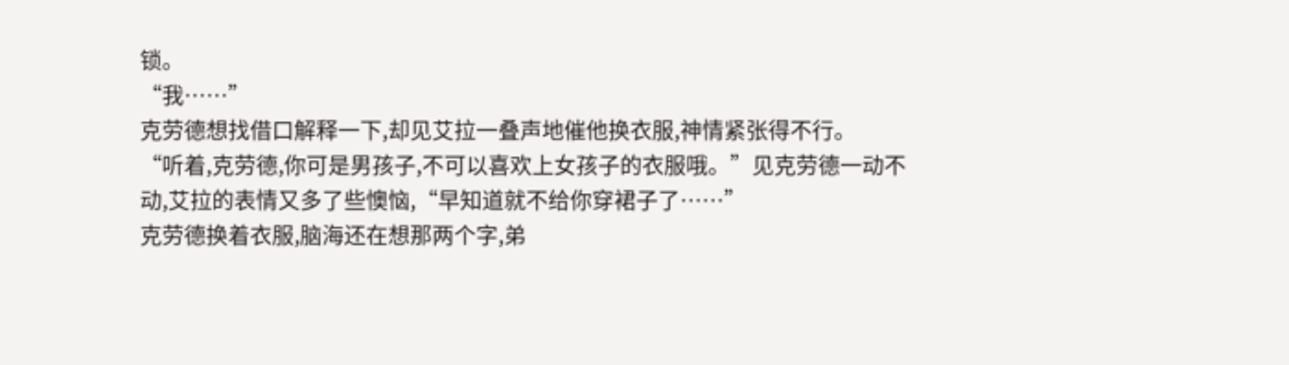锁。
“我……”
克劳德想找借口解释一下,却见艾拉一叠声地催他换衣服,神情紧张得不行。
“听着,克劳德,你可是男孩子,不可以喜欢上女孩子的衣服哦。”见克劳德一动不动,艾拉的表情又多了些懊恼,“早知道就不给你穿裙子了……”
克劳德换着衣服,脑海还在想那两个字,弟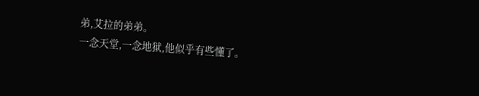弟,艾拉的弟弟。
一念天堂,一念地狱,他似乎有些懂了。